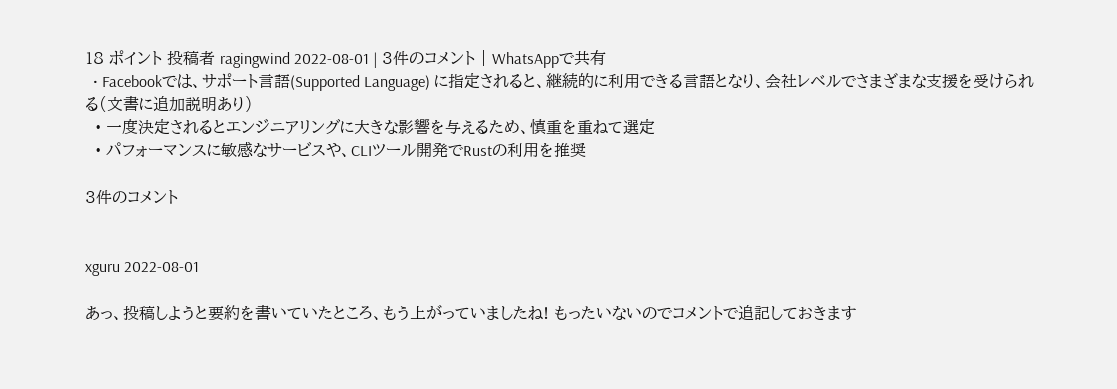18 ポイント 投稿者 ragingwind 2022-08-01 | 3件のコメント | WhatsAppで共有
  • Facebookでは、サポート言語(Supported Language) に指定されると、継続的に利用できる言語となり、会社レベルでさまざまな支援を受けられる(文書に追加説明あり)
  • 一度決定されるとエンジニアリングに大きな影響を与えるため、慎重を重ねて選定
  • パフォーマンスに敏感なサービスや、CLIツール開発でRustの利用を推奨

3件のコメント


xguru 2022-08-01

あっ、投稿しようと要約を書いていたところ、もう上がっていましたね! もったいないのでコメントで追記しておきます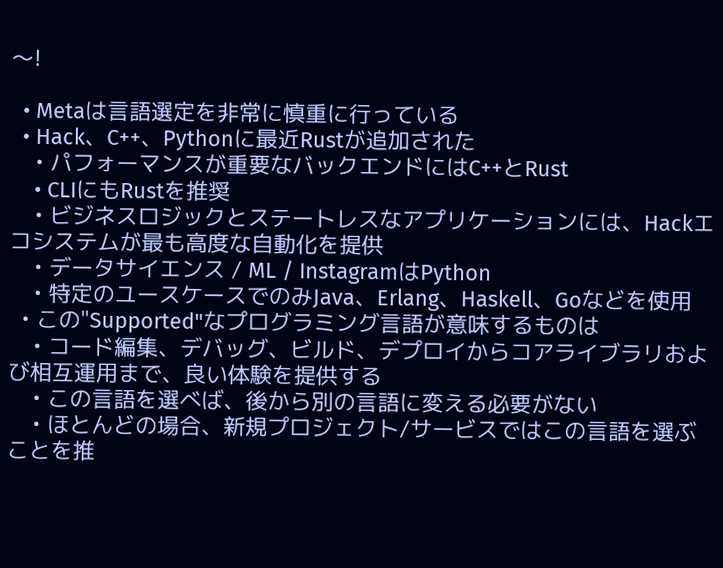〜!

  • Metaは言語選定を非常に慎重に行っている
  • Hack、C++、Pythonに最近Rustが追加された
    • パフォーマンスが重要なバックエンドにはC++とRust
    • CLIにもRustを推奨
    • ビジネスロジックとステートレスなアプリケーションには、Hackエコシステムが最も高度な自動化を提供
    • データサイエンス / ML / InstagramはPython
    • 特定のユースケースでのみJava、Erlang、Haskell、Goなどを使用
  • この"Supported"なプログラミング言語が意味するものは
    • コード編集、デバッグ、ビルド、デプロイからコアライブラリおよび相互運用まで、良い体験を提供する
    • この言語を選べば、後から別の言語に変える必要がない
    • ほとんどの場合、新規プロジェクト/サービスではこの言語を選ぶことを推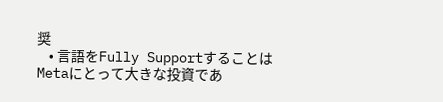奨
    • 言語をFully SupportすることはMetaにとって大きな投資であ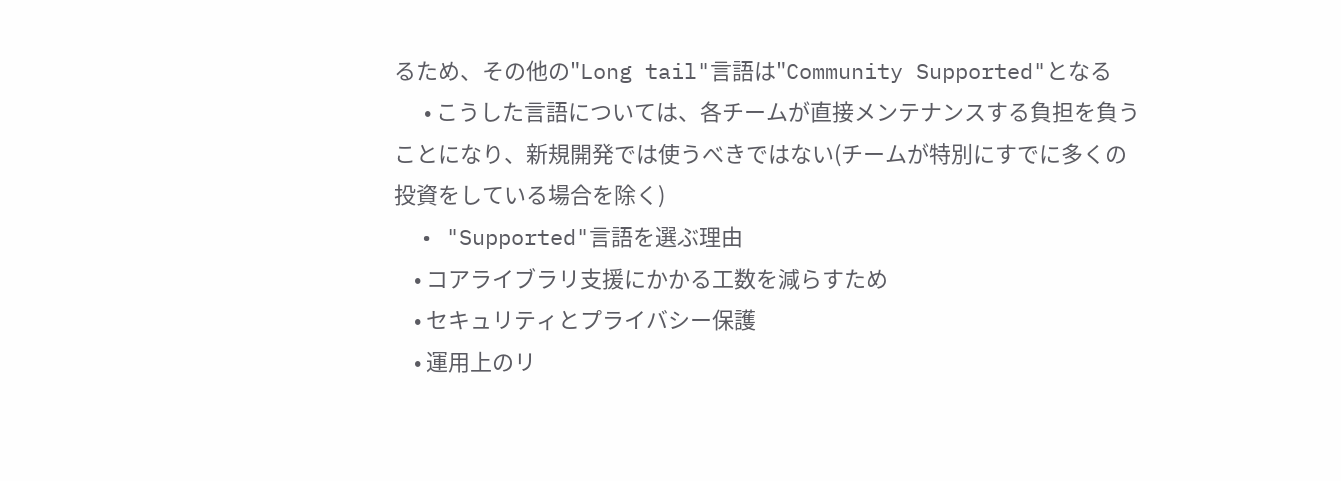るため、その他の"Long tail"言語は"Community Supported"となる
      • こうした言語については、各チームが直接メンテナンスする負担を負うことになり、新規開発では使うべきではない(チームが特別にすでに多くの投資をしている場合を除く)
  • "Supported"言語を選ぶ理由
    • コアライブラリ支援にかかる工数を減らすため
    • セキュリティとプライバシー保護
    • 運用上のリ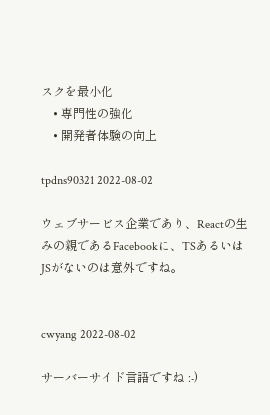スクを最小化
    • 専門性の強化
    • 開発者体験の向上

tpdns90321 2022-08-02

ウェブサービス企業であり、Reactの生みの親であるFacebookに、TSあるいはJSがないのは意外ですね。


cwyang 2022-08-02

サーバーサイド言語ですね :-)